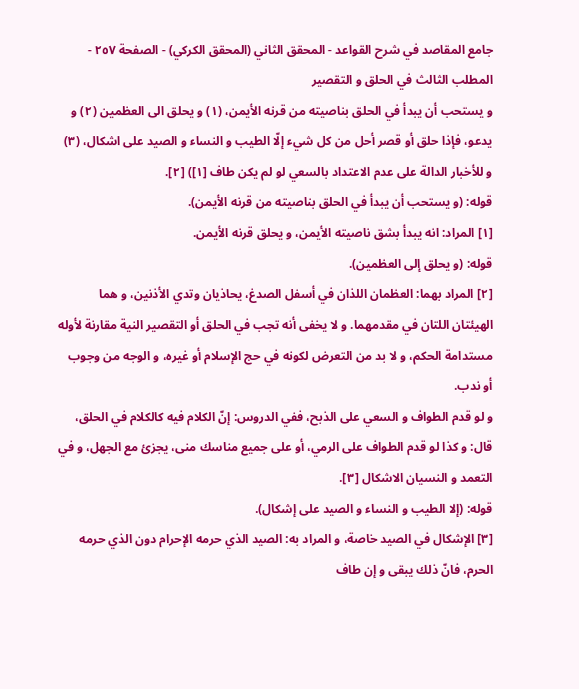جامع المقاصد في شرح القواعد - المحقق الثاني (المحقق الكركي) - الصفحة ٢٥٧ - المطلب الثالث في الحلق و التقصير
و يستحب أن يبدأ في الحلق بناصيته من قرنه الأيمن، (١) و يحلق الى العظمين (٢) و يدعو، فإذا حلق أو قصر أحل من كل شيء إلّا الطيب و النساء و الصيد على اشكال، (٣)
و للأخبار الدالة على عدم الاعتداد بالسعي لو لم يكن طاف [١]) [٢].
قوله: (و يستحب أن يبدأ في الحلق بناصيته من قرنه الأيمن).
[١] المراد: انه يبدأ بشق ناصيته الأيمن، و يحلق قرنه الأيمن.
قوله: (و يحلق إلى العظمين).
[٢] المراد بهما: العظمان اللذان في أسفل الصدغ، يحاذيان وتدي الأذنين، و هما الهيئتان اللتان في مقدمهما. و لا يخفى أنه تجب في الحلق أو التقصير النية مقارنة لأوله مستدامة الحكم، و لا بد من التعرض لكونه في حج الإسلام أو غيره، و الوجه من وجوب أو ندب.
و لو قدم الطواف و السعي على الذبح، ففي الدروس: إنّ الكلام فيه كالكلام في الحلق، قال: و كذا لو قدم الطواف على الرمي، أو على جميع مناسك منى، يجزئ مع الجهل، و في التعمد و النسيان الاشكال [٣].
قوله: (إلا الطيب و النساء و الصيد على إشكال).
[٣] الإشكال في الصيد خاصة، و المراد به: الصيد الذي حرمه الإحرام دون الذي حرمه الحرم، فانّ ذلك يبقى و إن طاف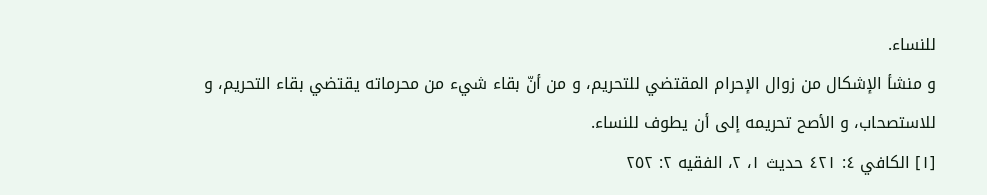للنساء.
و منشأ الإشكال من زوال الإحرام المقتضي للتحريم، و من أنّ بقاء شيء من محرماته يقتضي بقاء التحريم، و للاستصحاب، و الأصح تحريمه إلى أن يطوف للنساء.
[١] الكافي ٤: ٤٢١ حديث ١، ٢، الفقيه ٢: ٢٥٢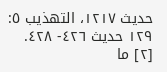حديث ١٢١٧، التهذيب ٥: ١٢٩ حديث ٤٢٦- ٤٢٨.
[٢] ما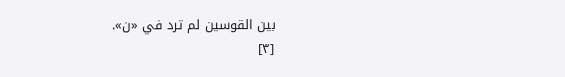بين القوسين لم ترد في «ن».
[٣]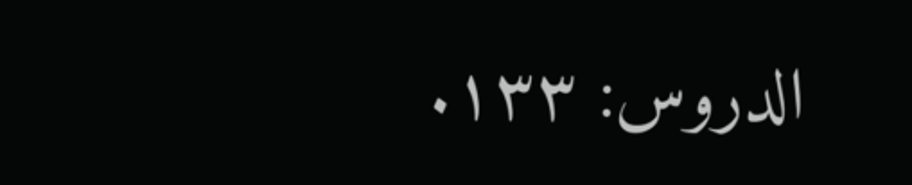الدروس: ١٣٣.